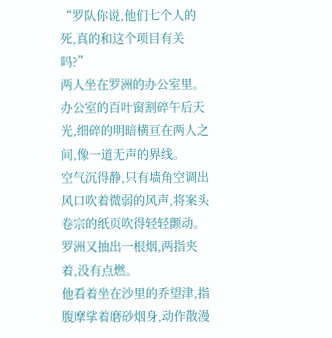“罗队你说,他们七个人的死,真的和这个项目有关吗?”
两人坐在罗洲的办公室里。
办公室的百叶窗割碎午后天光,细碎的明暗横亘在两人之间,像一道无声的界线。
空气沉得静,只有墙角空调出风口吹着微弱的风声,将案头卷宗的纸页吹得轻轻颤动。
罗洲又抽出一根烟,两指夹着,没有点燃。
他看着坐在沙里的乔望津,指腹摩挲着磨砂烟身,动作散漫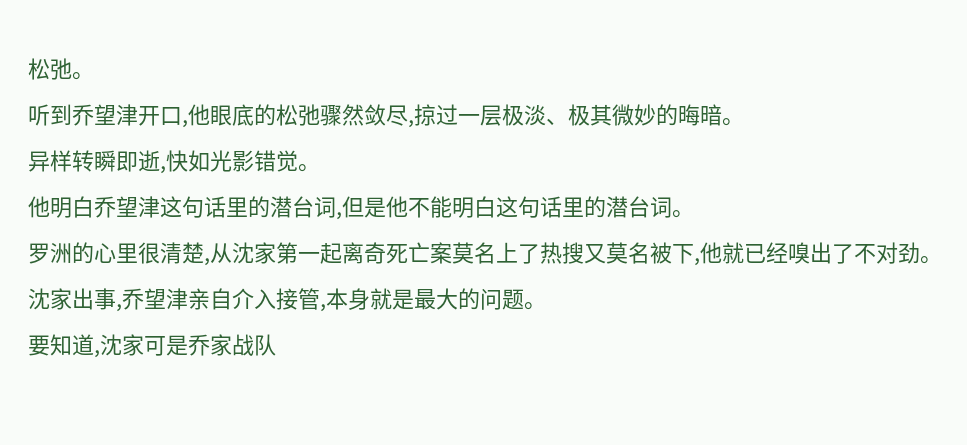松弛。
听到乔望津开口,他眼底的松弛骤然敛尽,掠过一层极淡、极其微妙的晦暗。
异样转瞬即逝,快如光影错觉。
他明白乔望津这句话里的潜台词,但是他不能明白这句话里的潜台词。
罗洲的心里很清楚,从沈家第一起离奇死亡案莫名上了热搜又莫名被下,他就已经嗅出了不对劲。
沈家出事,乔望津亲自介入接管,本身就是最大的问题。
要知道,沈家可是乔家战队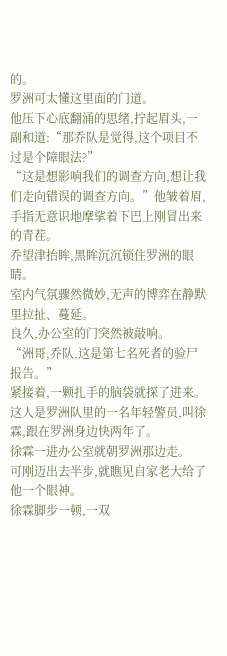的。
罗洲可太懂这里面的门道。
他压下心底翻涌的思绪,拧起眉头,一副和道:“那乔队是觉得,这个项目不过是个障眼法?”
“这是想影响我们的调查方向,想让我们走向错误的调查方向。”他皱着眉,手指无意识地摩挲着下巴上刚冒出来的青茬。
乔望津抬眸,黑眸沉沉锁住罗洲的眼睛。
室内气氛骤然微妙,无声的博弈在静默里拉扯、蔓延。
良久,办公室的门突然被敲响。
“洲哥,乔队,这是第七名死者的验尸报告。”
紧接着,一颗扎手的脑袋就探了进来。
这人是罗洲队里的一名年轻警员,叫徐霖,跟在罗洲身边快两年了。
徐霖一进办公室就朝罗洲那边走。
可刚迈出去半步,就瞧见自家老大给了他一个眼神。
徐霖脚步一顿,一双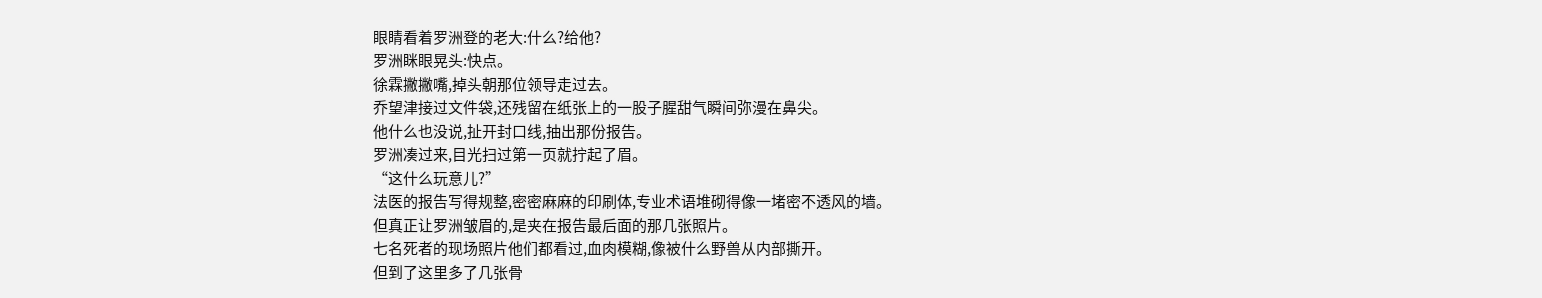眼睛看着罗洲登的老大:什么?给他?
罗洲眯眼晃头:快点。
徐霖撇撇嘴,掉头朝那位领导走过去。
乔望津接过文件袋,还残留在纸张上的一股子腥甜气瞬间弥漫在鼻尖。
他什么也没说,扯开封口线,抽出那份报告。
罗洲凑过来,目光扫过第一页就拧起了眉。
“这什么玩意儿?”
法医的报告写得规整,密密麻麻的印刷体,专业术语堆砌得像一堵密不透风的墙。
但真正让罗洲皱眉的,是夹在报告最后面的那几张照片。
七名死者的现场照片他们都看过,血肉模糊,像被什么野兽从内部撕开。
但到了这里多了几张骨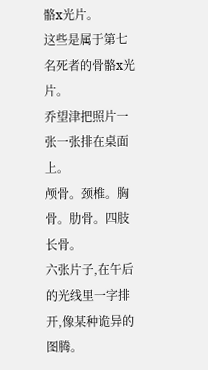骼x光片。
这些是属于第七名死者的骨骼x光片。
乔望津把照片一张一张排在桌面上。
颅骨。颈椎。胸骨。肋骨。四肢长骨。
六张片子,在午后的光线里一字排开,像某种诡异的图腾。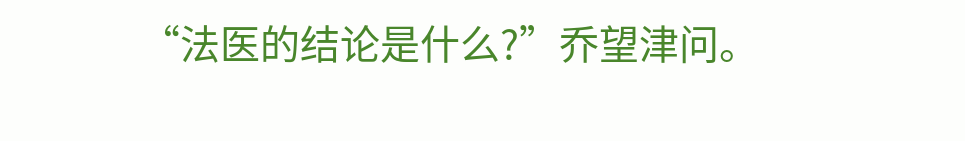“法医的结论是什么?”乔望津问。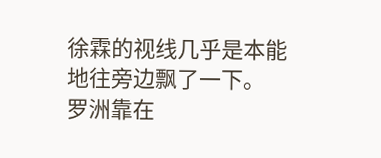徐霖的视线几乎是本能地往旁边飘了一下。
罗洲靠在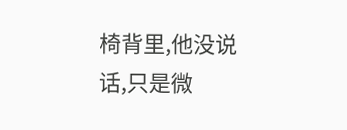椅背里,他没说话,只是微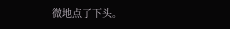微地点了下头。